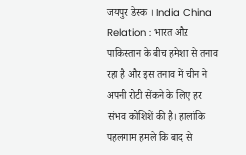जयपुर डेस्क । India China Relation : भारत औऱ पाकिस्तान के बीच हमेशा से तनाव रहा है और इस तनाव में चीन ने अपनी रोटी सेंकने के लिए हर संभव कोशिशें की है। हालांकि पहलगाम हमले कि बाद से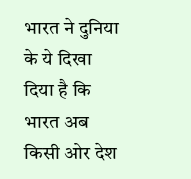भारत ने दुनिया के ये दिखा दिया है कि भारत अब किसी ओर देश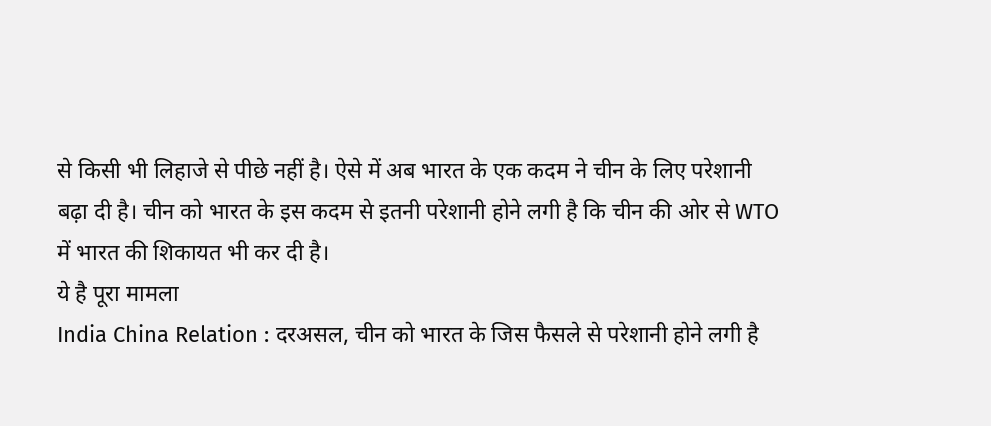से किसी भी लिहाजे से पीछे नहीं है। ऐसे में अब भारत के एक कदम ने चीन के लिए परेशानी बढ़ा दी है। चीन को भारत के इस कदम से इतनी परेशानी होने लगी है कि चीन की ओर से WTO में भारत की शिकायत भी कर दी है।
ये है पूरा मामला
India China Relation : दरअसल, चीन को भारत के जिस फैसले से परेशानी होने लगी है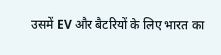उसमें EV और बैटरियों के लिए भारत का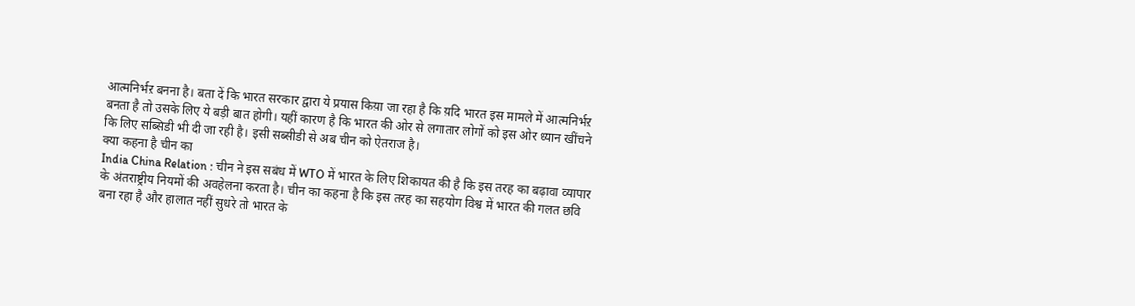आत्मनिर्भऱ बनना है। बता दें कि भारत सरकार द्वारा ये प्रयास किय़ा जा रहा है कि य़दि भारत इस मामले में आत्मनिर्भऱ बनता है तो उसके लिए ये बड़ी बात होगी। यहीं कारण है कि भारत की ओर से लगातार लोगों को इस ओर ध्यान खींचने कि लिए सब्सिडी भी दी जा रही है। इसी सब्सीडी से अब चीन को ऐतराज है।
क्या कहना है चीन का
India China Relation : चीन ने इस सबंध में WTO में भारत के लिए शिकायत की है कि इस तरह का बढ़ावा व्यापार के अंतराष्ट्रीय नियमों की अवहेलना करता है। चीन का कहना है कि इस तरह का सहयोग विश्व में भारत की गलत छवि बना रहा है और हालात नहीं सुधरे तो भारत के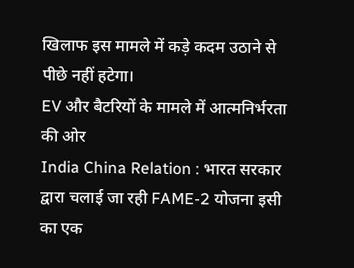खिलाफ इस मामले में कड़े कदम उठाने से पीछे नहीं हटेगा।
EV और बैटरियों के मामले में आत्मनिर्भरता की ओर
India China Relation : भारत सरकार द्वारा चलाई जा रही FAME-2 योजना इसी का एक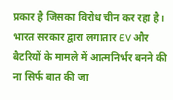प्रकार है जिसका विरोध चीन कर रहा है। भारत सरकार द्वारा लगातार EV और बैटरियों के मामले में आत्मनिर्भर बनने की ना सिर्फ बात की जा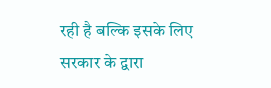रही है बल्कि इसके लिए सरकार के द्वारा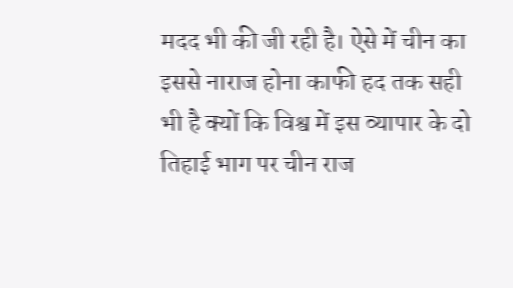मदद भी की जी रही है। ऐसे में चीन का इससे नाराज होना काफी हद तक सही भी है क्यों कि विश्व में इस व्यापार के दो तिहाई भाग पर चीन राज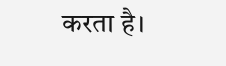करता है।